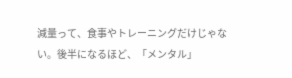減量って、食事やトレーニングだけじゃない。後半になるほど、「メンタル」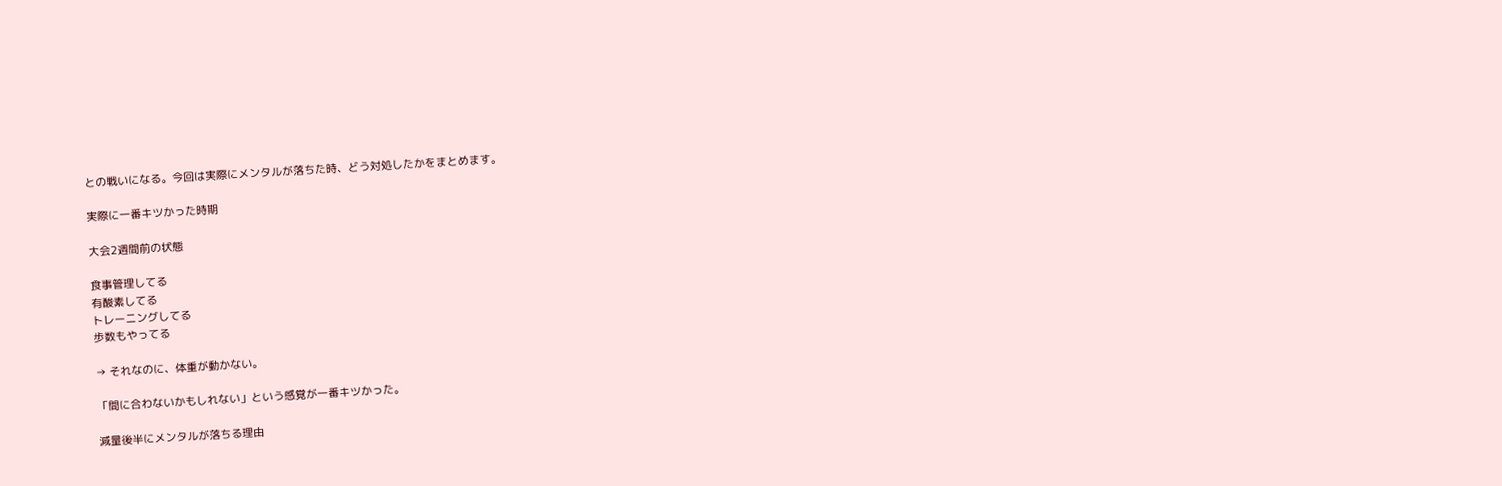との戦いになる。今回は実際にメンタルが落ちた時、どう対処したかをまとめます。

実際に一番キツかった時期

大会2週間前の状態

食事管理してる
有酸素してる
トレーニングしてる
歩数もやってる

→ それなのに、体重が動かない。

「間に合わないかもしれない」という感覚が一番キツかった。

減量後半にメンタルが落ちる理由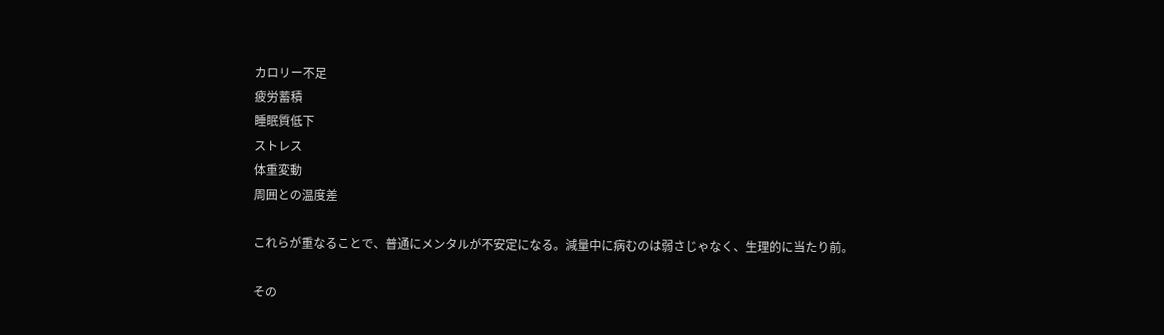カロリー不足
疲労蓄積
睡眠質低下
ストレス
体重変動
周囲との温度差

これらが重なることで、普通にメンタルが不安定になる。減量中に病むのは弱さじゃなく、生理的に当たり前。

その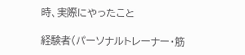時、実際にやったこと

経験者(パーソナルトレーナー・筋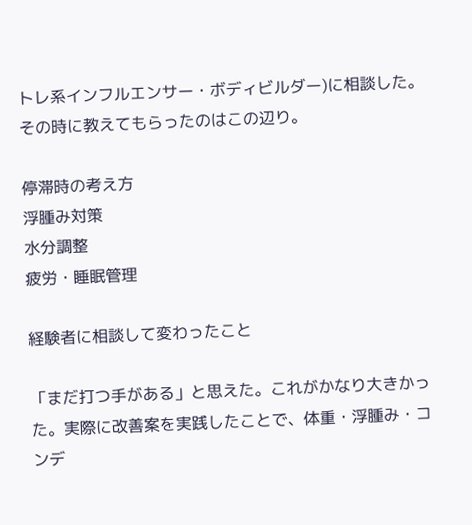トレ系インフルエンサー・ボディビルダー)に相談した。その時に教えてもらったのはこの辺り。

停滞時の考え方
浮腫み対策
水分調整
疲労・睡眠管理

経験者に相談して変わったこと

「まだ打つ手がある」と思えた。これがかなり大きかった。実際に改善案を実践したことで、体重・浮腫み・コンデ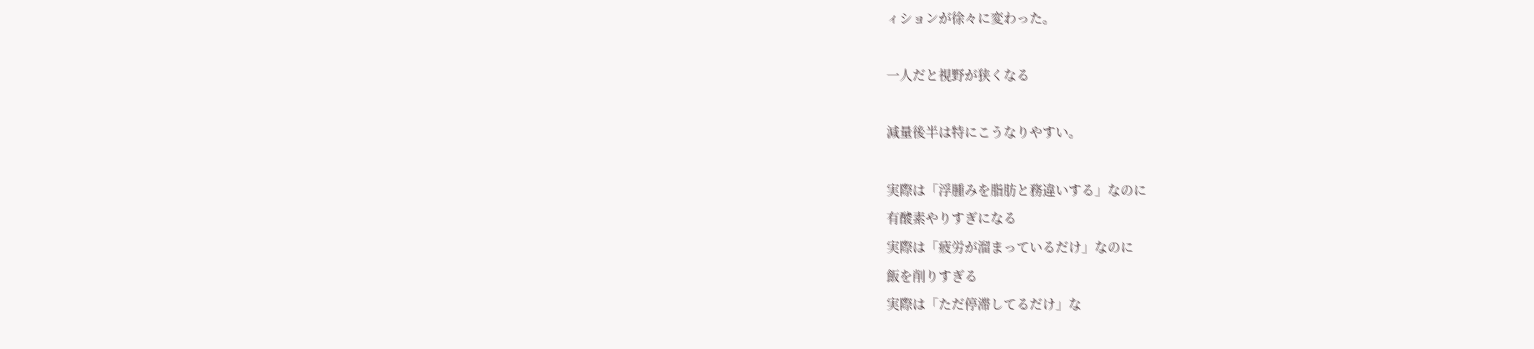ィションが徐々に変わった。

一人だと視野が狭くなる

減量後半は特にこうなりやすい。

実際は「浮腫みを脂肪と務違いする」なのに
有酸素やりすぎになる
実際は「疲労が溜まっているだけ」なのに
飯を削りすぎる
実際は「ただ停滞してるだけ」な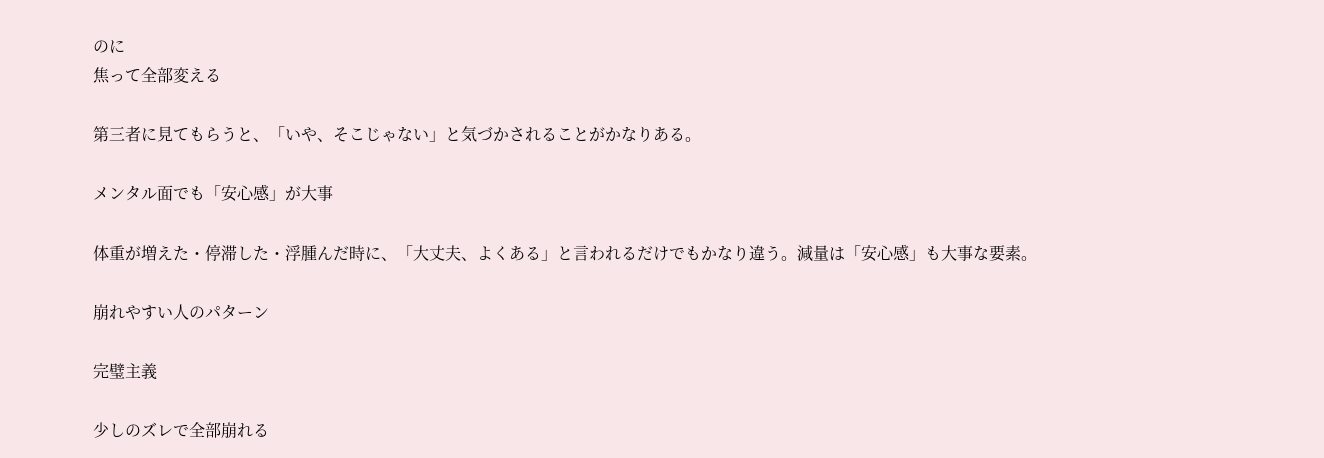のに
焦って全部変える

第三者に見てもらうと、「いや、そこじゃない」と気づかされることがかなりある。

メンタル面でも「安心感」が大事

体重が増えた・停滞した・浮腫んだ時に、「大丈夫、よくある」と言われるだけでもかなり違う。減量は「安心感」も大事な要素。

崩れやすい人のパターン

完璧主義

少しのズレで全部崩れる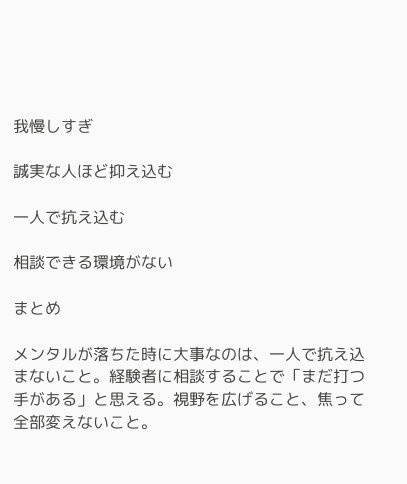我慢しすぎ

誠実な人ほど抑え込む

一人で抗え込む

相談できる環境がない

まとめ

メンタルが落ちた時に大事なのは、一人で抗え込まないこと。経験者に相談することで「まだ打つ手がある」と思える。視野を広げること、焦って全部変えないこと。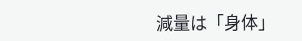減量は「身体」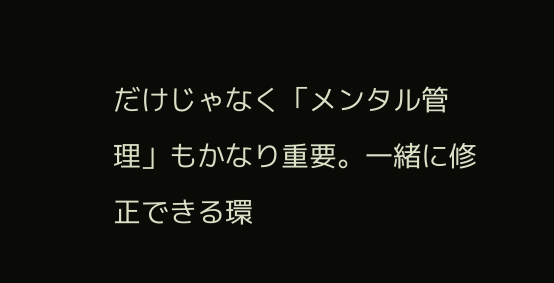だけじゃなく「メンタル管理」もかなり重要。一緒に修正できる環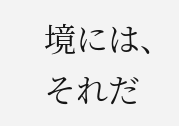境には、それだ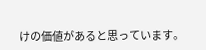けの価値があると思っています。